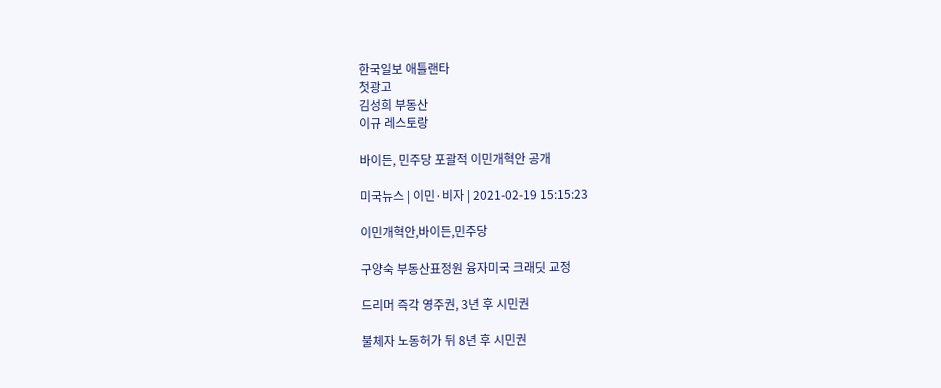한국일보 애틀랜타
첫광고
김성희 부동산
이규 레스토랑

바이든, 민주당 포괄적 이민개혁안 공개

미국뉴스 | 이민·비자 | 2021-02-19 15:15:23

이민개혁안,바이든,민주당

구양숙 부동산표정원 융자미국 크래딧 교정

드리머 즉각 영주권, 3년 후 시민권

불체자 노동허가 뒤 8년 후 시민권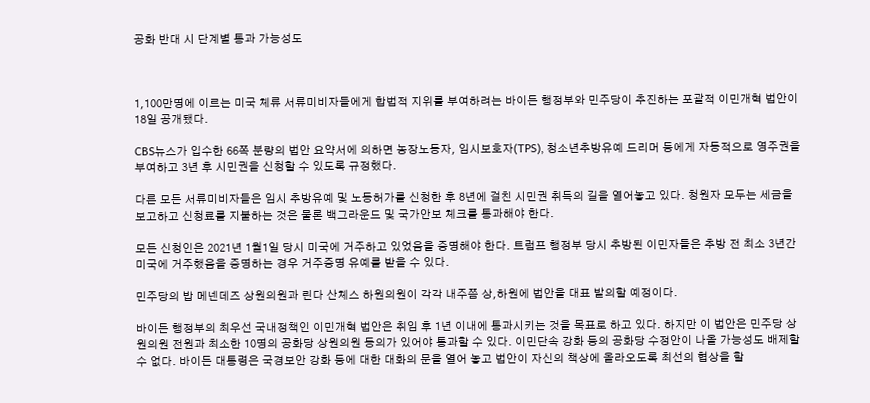공화 반대 시 단계별 통과 가능성도



1,100만명에 이르는 미국 체류 서류미비자들에게 합법적 지위를 부여하려는 바이든 행정부와 민주당이 추진하는 포괄적 이민개혁 법안이 18일 공개됐다.

CBS뉴스가 입수한 66쪽 분량의 법안 요약서에 의하면 농장노동자, 임시보호자(TPS), 청소년추방유예 드리머 등에게 자동적으로 영주권을 부여하고 3년 후 시민권을 신청할 수 있도록 규정했다.

다른 모든 서류미비자들은 임시 추방유예 및 노동허가를 신청한 후 8년에 걸친 시민권 취득의 길을 열어놓고 있다. 청원자 모두는 세금을 보고하고 신청료를 지불하는 것은 물론 백그라운드 및 국가안보 체크를 통과해야 한다.

모든 신청인은 2021년 1월1일 당시 미국에 거주하고 있었음을 증명해야 한다. 트럼프 행정부 당시 추방된 이민자들은 추방 전 최소 3년간 미국에 거주했음을 증명하는 경우 거주증명 유예를 받을 수 있다.

민주당의 밥 메넨데즈 상원의원과 린다 산체스 하원의원이 각각 내주쯤 상,하원에 법안을 대표 발의할 예정이다.

바이든 행정부의 최우선 국내정책인 이민개혁 법안은 취임 후 1년 이내에 통과시키는 것을 목표로 하고 있다. 하지만 이 법안은 민주당 상원의원 전원과 최소한 10명의 공화당 상원의원 동의가 있어야 통과할 수 있다. 이민단속 강화 등의 공화당 수정안이 나올 가능성도 배제할 수 없다. 바이든 대통령은 국경보안 강화 등에 대한 대화의 문을 열어 놓고 법안이 자신의 책상에 올라오도록 최선의 협상을 할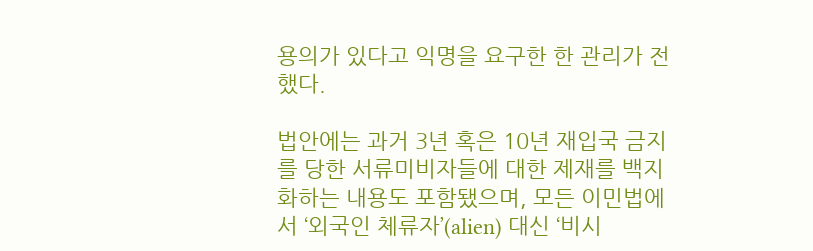용의가 있다고 익명을 요구한 한 관리가 전했다.

법안에는 과거 3년 혹은 10년 재입국 금지를 당한 서류미비자들에 대한 제재를 백지화하는 내용도 포함됐으며, 모든 이민법에서 ‘외국인 체류자’(alien) 대신 ‘비시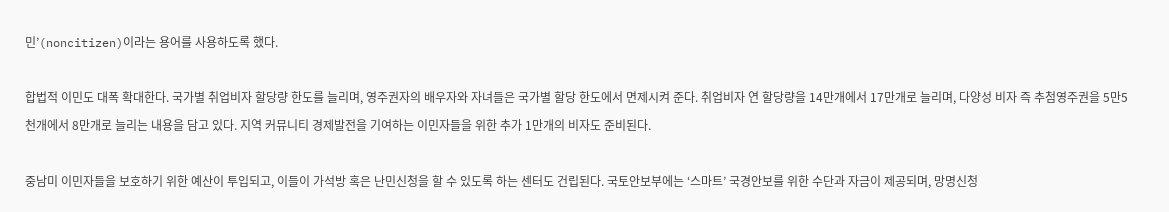민’(noncitizen)이라는 용어를 사용하도록 했다.

합법적 이민도 대폭 확대한다. 국가별 취업비자 할당량 한도를 늘리며, 영주권자의 배우자와 자녀들은 국가별 할당 한도에서 면제시켜 준다. 취업비자 연 할당량을 14만개에서 17만개로 늘리며, 다양성 비자 즉 추첨영주권을 5만5천개에서 8만개로 늘리는 내용을 담고 있다. 지역 커뮤니티 경제발전을 기여하는 이민자들을 위한 추가 1만개의 비자도 준비된다.

중남미 이민자들을 보호하기 위한 예산이 투입되고, 이들이 가석방 혹은 난민신청을 할 수 있도록 하는 센터도 건립된다. 국토안보부에는 ‘스마트’ 국경안보를 위한 수단과 자금이 제공되며, 망명신청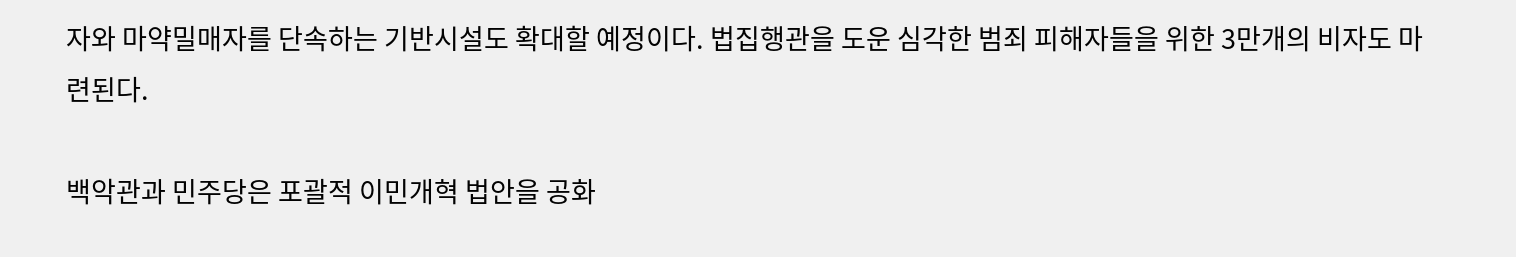자와 마약밀매자를 단속하는 기반시설도 확대할 예정이다. 법집행관을 도운 심각한 범죄 피해자들을 위한 3만개의 비자도 마련된다.

백악관과 민주당은 포괄적 이민개혁 법안을 공화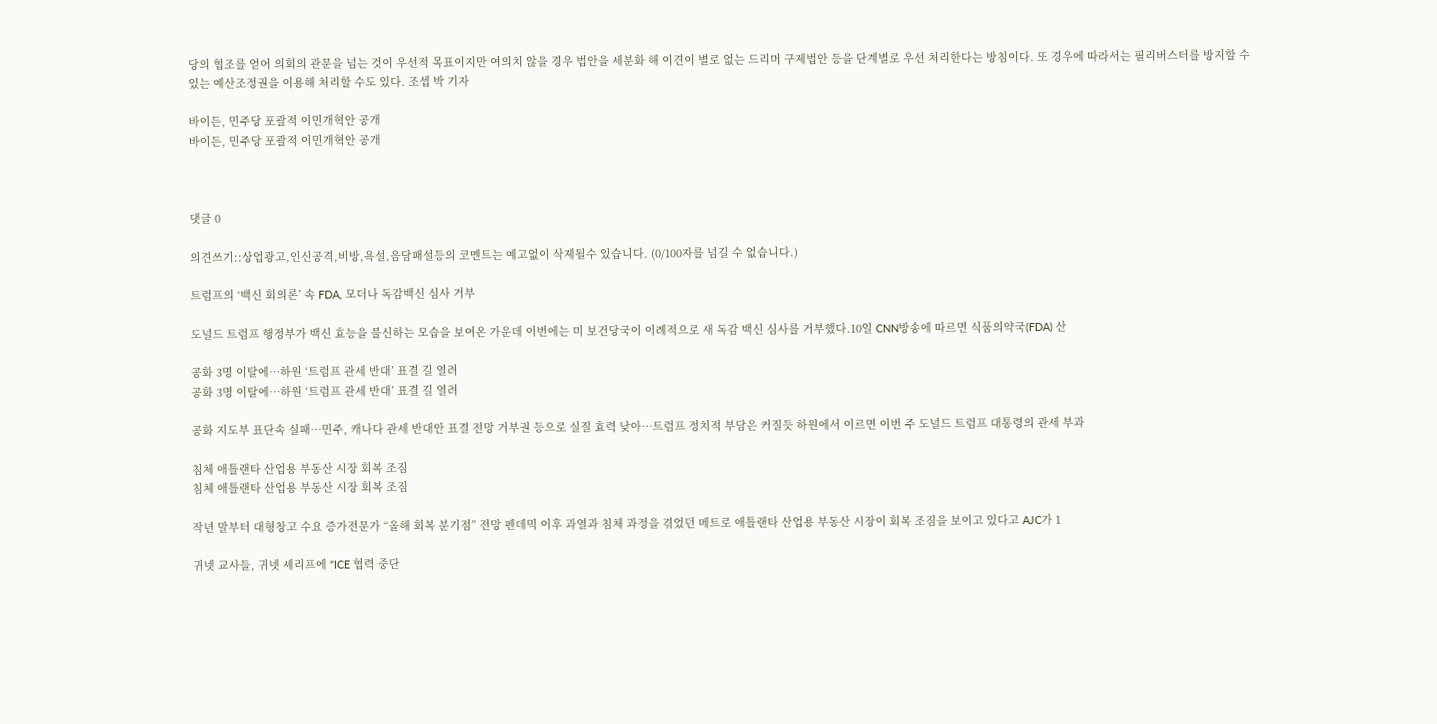당의 협조를 얻어 의회의 관문을 넘는 것이 우선적 목표이지만 여의치 않을 경우 법안을 세분화 해 이견이 별로 없는 드리머 구제법안 등을 단계별로 우선 처리한다는 방침이다. 또 경우에 따라서는 필리버스터를 방지할 수 있는 예산조정권을 이용해 처리할 수도 있다. 조셉 박 기자

바이든, 민주당 포괄적 이민개혁안 공개
바이든, 민주당 포괄적 이민개혁안 공개



댓글 0

의견쓰기::상업광고,인신공격,비방,욕설,음담패설등의 코멘트는 예고없이 삭제될수 있습니다. (0/100자를 넘길 수 없습니다.)

트럼프의 ‘백신 회의론’ 속 FDA, 모더나 독감백신 심사 거부

도널드 트럼프 행정부가 백신 효능을 불신하는 모습을 보여온 가운데 이번에는 미 보건당국이 이례적으로 새 독감 백신 심사를 거부했다.10일 CNN방송에 따르면 식품의약국(FDA) 산

공화 3명 이탈에…하원 ‘트럼프 관세 반대’ 표결 길 열려
공화 3명 이탈에…하원 ‘트럼프 관세 반대’ 표결 길 열려

공화 지도부 표단속 실패…민주, 캐나다 관세 반대안 표결 전망 거부권 등으로 실질 효력 낮아…트럼프 정치적 부담은 커질듯 하원에서 이르면 이번 주 도널드 트럼프 대통령의 관세 부과

침체 애틀랜타 산업용 부동산 시장 회복 조짐
침체 애틀랜타 산업용 부동산 시장 회복 조짐

작년 말부터 대형창고 수요 증가전문가 “올해 회복 분기점” 전망 펜데믹 이후 과열과 침체 과정을 겪었던 메트로 애틀랜타 산업용 부동산 시장이 회복 조짐을 보이고 있다고 AJC가 1

귀넷 교사들, 귀넷 셰리프에 "ICE 협력 중단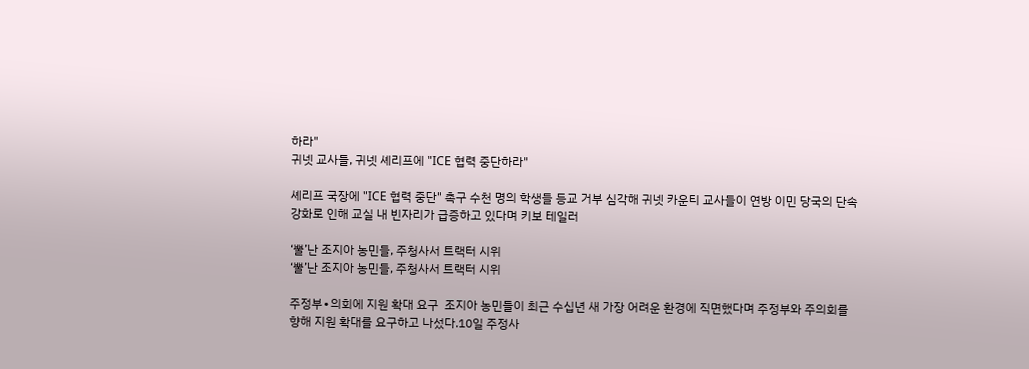하라"
귀넷 교사들, 귀넷 셰리프에 "ICE 협력 중단하라"

셰리프 국장에 "ICE 협력 중단" 촉구 수천 명의 학생들 등교 거부 심각해 귀넷 카운티 교사들이 연방 이민 당국의 단속 강화로 인해 교실 내 빈자리가 급증하고 있다며 키보 테일러

‘뿔’난 조지아 농민들, 주청사서 트랙터 시위
‘뿔’난 조지아 농민들, 주청사서 트랙터 시위

주정부∙의회에 지원 확대 요구  조지아 농민들이 최근 수십년 새 가장 어려운 환경에 직면했다며 주정부와 주의회를 향해 지원 확대를 요구하고 나섰다.10일 주정사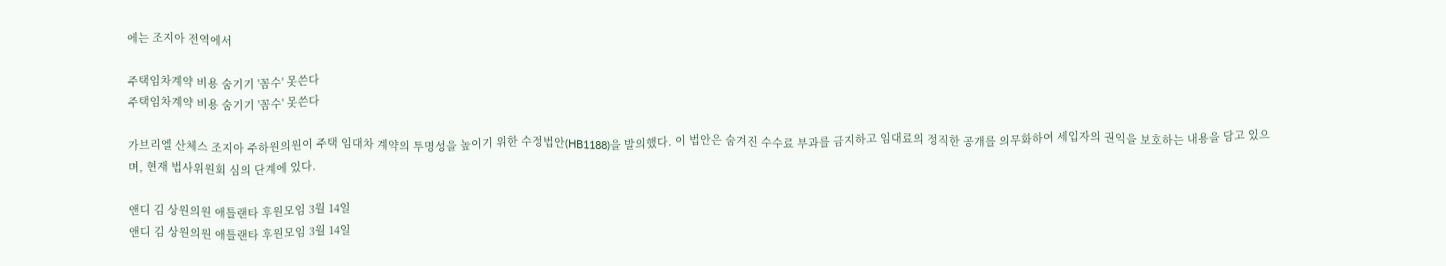에는 조지아 전역에서

주택임차계약 비용 숨기기 '꼼수' 못쓴다
주택임차계약 비용 숨기기 '꼼수' 못쓴다

가브리엘 산체스 조지아 주하원의원이 주택 임대차 계약의 투명성을 높이기 위한 수정법안(HB1188)을 발의했다. 이 법안은 숨겨진 수수료 부과를 금지하고 임대료의 정직한 공개를 의무화하여 세입자의 권익을 보호하는 내용을 담고 있으며, 현재 법사위원회 심의 단계에 있다.

앤디 김 상원의원 애틀랜타 후원모임 3월 14일
앤디 김 상원의원 애틀랜타 후원모임 3월 14일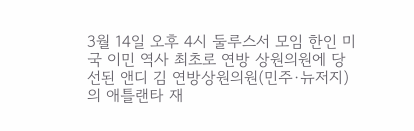3월 14일 오후 4시 둘루스서 모임 한인 미국 이민 역사 최초로 연방 상원의원에 당선된 앤디 김 연방상원의원(민주·뉴저지)의 애틀랜타 재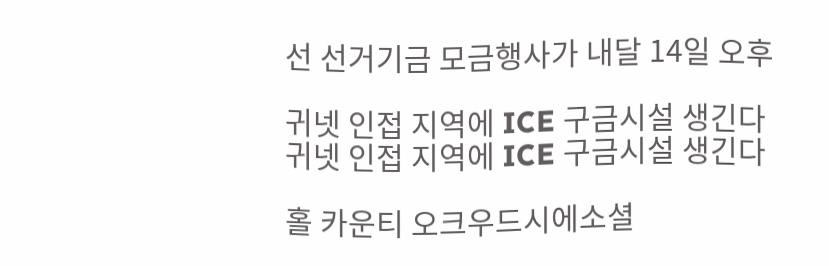선 선거기금 모금행사가 내달 14일 오후

귀넷 인접 지역에 ICE 구금시설 생긴다
귀넷 인접 지역에 ICE 구금시설 생긴다

홀 카운티 오크우드시에소셜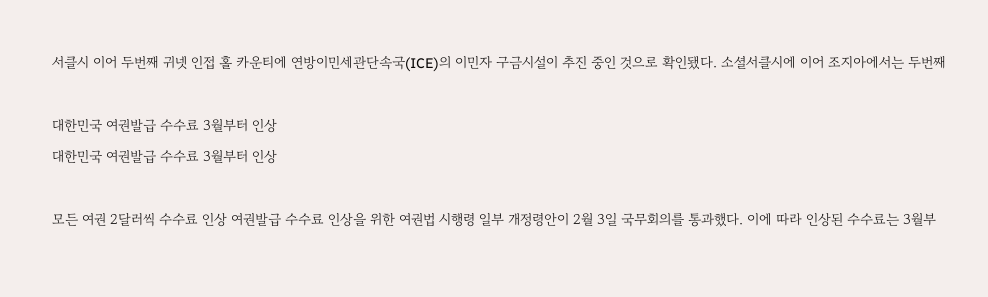서클시 이어 두번째 귀넷 인접 홀 카운티에 연방이민세관단속국(ICE)의 이민자 구금시설이 추진 중인 것으로 확인됐다. 소셜서클시에 이어 조지아에서는 두번째

대한민국 여권발급 수수료 3월부터 인상
대한민국 여권발급 수수료 3월부터 인상

모든 여권 2달러씩 수수료 인상 여권발급 수수료 인상을 위한 여권법 시행령 일부 개정령안이 2월 3일 국무회의를 통과했다. 이에 따라 인상된 수수료는 3월부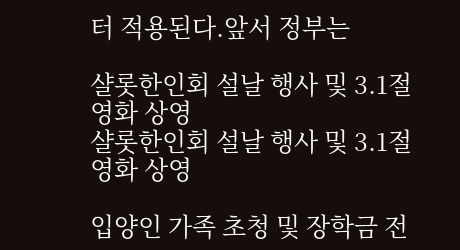터 적용된다.앞서 정부는

샬롯한인회 설날 행사 및 3.1절 영화 상영
샬롯한인회 설날 행사 및 3.1절 영화 상영

입양인 가족 초청 및 장학금 전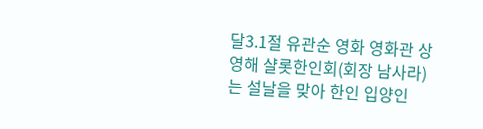달3.1절 유관순 영화 영화관 상영해 샬롯한인회(회장 남사라)는 설날을 맞아 한인 입양인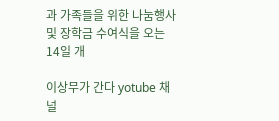과 가족들을 위한 나눔행사 및 장학금 수여식을 오는 14일 개

이상무가 간다 yotube 채널